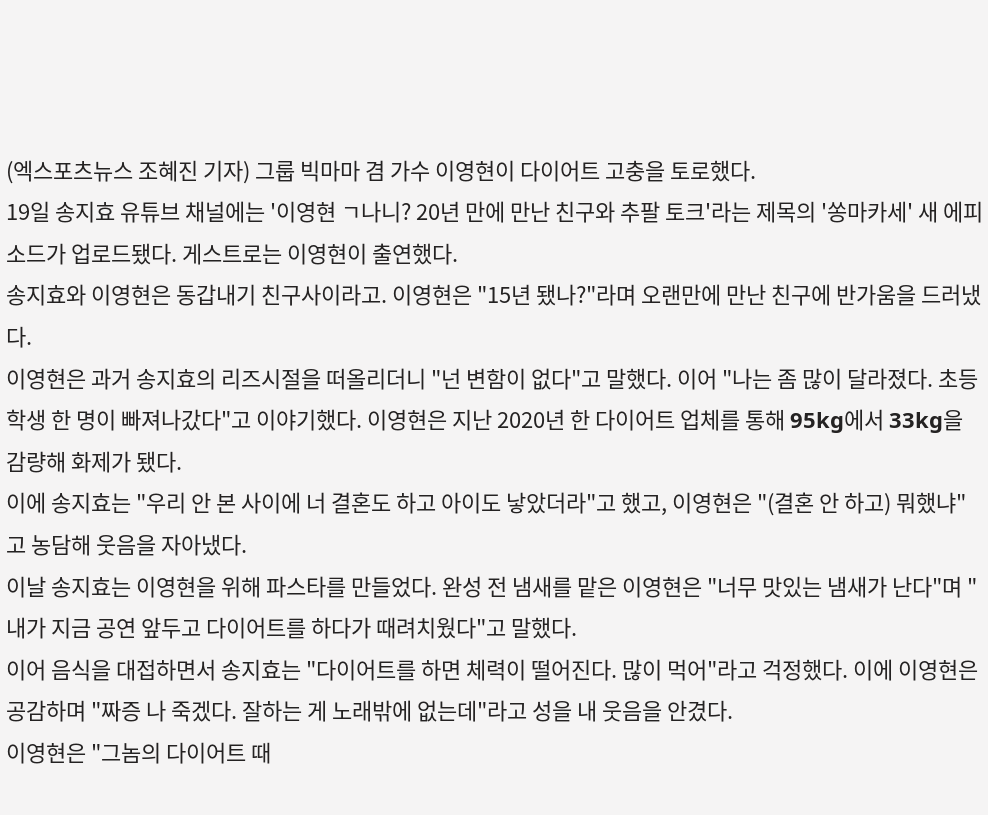(엑스포츠뉴스 조혜진 기자) 그룹 빅마마 겸 가수 이영현이 다이어트 고충을 토로했다.
19일 송지효 유튜브 채널에는 '이영현 ㄱ나니? 20년 만에 만난 친구와 추팔 토크'라는 제목의 '쏭마카세' 새 에피소드가 업로드됐다. 게스트로는 이영현이 출연했다.
송지효와 이영현은 동갑내기 친구사이라고. 이영현은 "15년 됐나?"라며 오랜만에 만난 친구에 반가움을 드러냈다.
이영현은 과거 송지효의 리즈시절을 떠올리더니 "넌 변함이 없다"고 말했다. 이어 "나는 좀 많이 달라졌다. 초등학생 한 명이 빠져나갔다"고 이야기했다. 이영현은 지난 2020년 한 다이어트 업체를 통해 95kg에서 33kg을 감량해 화제가 됐다.
이에 송지효는 "우리 안 본 사이에 너 결혼도 하고 아이도 낳았더라"고 했고, 이영현은 "(결혼 안 하고) 뭐했냐"고 농담해 웃음을 자아냈다.
이날 송지효는 이영현을 위해 파스타를 만들었다. 완성 전 냄새를 맡은 이영현은 "너무 맛있는 냄새가 난다"며 "내가 지금 공연 앞두고 다이어트를 하다가 때려치웠다"고 말했다.
이어 음식을 대접하면서 송지효는 "다이어트를 하면 체력이 떨어진다. 많이 먹어"라고 걱정했다. 이에 이영현은 공감하며 "짜증 나 죽겠다. 잘하는 게 노래밖에 없는데"라고 성을 내 웃음을 안겼다.
이영현은 "그놈의 다이어트 때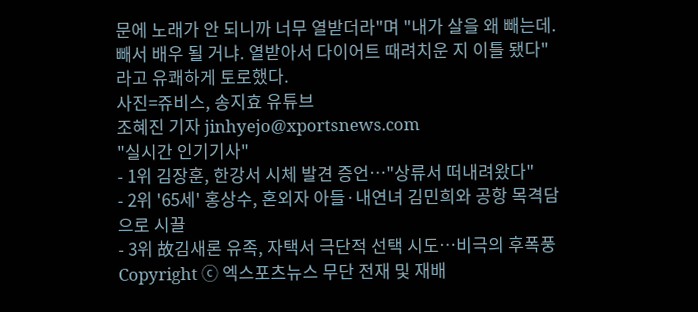문에 노래가 안 되니까 너무 열받더라"며 "내가 살을 왜 빼는데. 빼서 배우 될 거냐. 열받아서 다이어트 때려치운 지 이틀 됐다"라고 유쾌하게 토로했다.
사진=쥬비스, 송지효 유튜브
조혜진 기자 jinhyejo@xportsnews.com
"실시간 인기기사"
- 1위 김장훈, 한강서 시체 발견 증언…"상류서 떠내려왔다"
- 2위 '65세' 홍상수, 혼외자 아들·내연녀 김민희와 공항 목격담으로 시끌
- 3위 故김새론 유족, 자택서 극단적 선택 시도…비극의 후폭풍
Copyright ⓒ 엑스포츠뉴스 무단 전재 및 재배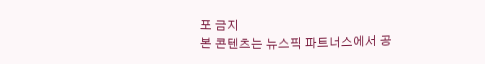포 금지
본 콘텐츠는 뉴스픽 파트너스에서 공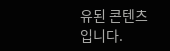유된 콘텐츠입니다.